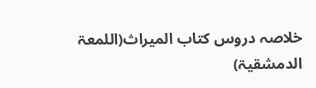خلاصہ دروس کتاب المیراث(اللمعۃ الدمشقیۃ)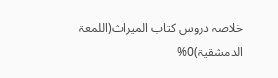خلاصہ دروس کتاب المیراث(اللمعۃ الدمشقیۃ)0%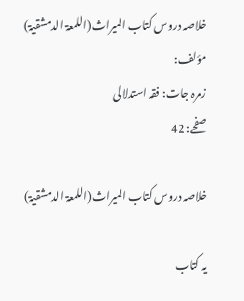خلاصہ دروس کتاب المیراث(اللمعۃ الدمشقیۃ) مؤلف:
زمرہ جات: فقہ استدلالی
صفحے: 42

خلاصہ دروس کتاب المیراث(اللمعۃ الدمشقیۃ)

یہ کتاب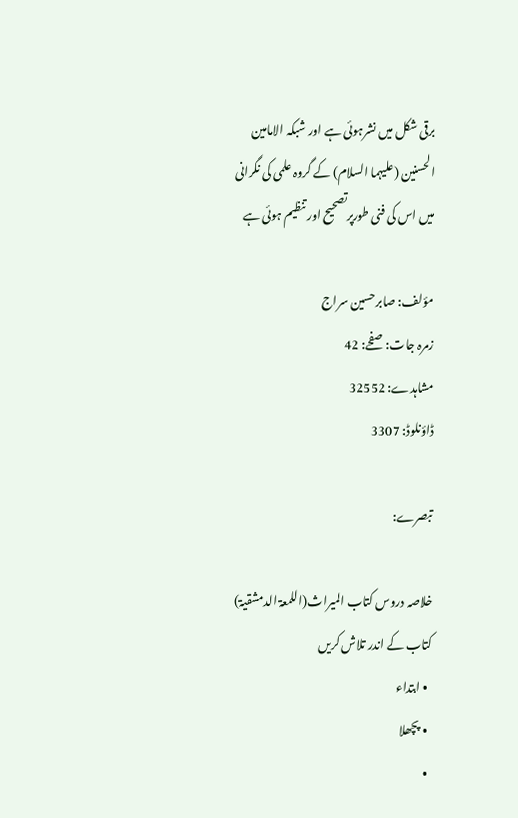برقی شکل میں نشرہوئی ہے اور شبکہ الامامین الحسنین (علیہما السلام) کے گروہ علمی کی نگرانی میں اس کی فنی طورپرتصحیح اور تنظیم ہوئی ہے

مؤلف: صابرحسین سراج
زمرہ جات: صفحے: 42
مشاہدے: 32552
ڈاؤنلوڈ: 3307

تبصرے:

خلاصہ دروس کتاب المیراث(اللمعۃ الدمشقیۃ)
کتاب کے اندر تلاش کریں
  • ابتداء
  • پچھلا
  •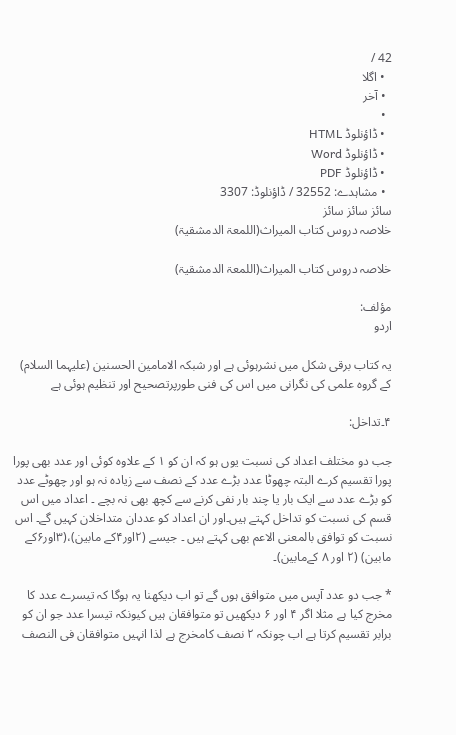42 /
  • اگلا
  • آخر
  •
  • ڈاؤنلوڈ HTML
  • ڈاؤنلوڈ Word
  • ڈاؤنلوڈ PDF
  • مشاہدے: 32552 / ڈاؤنلوڈ: 3307
سائز سائز سائز
خلاصہ دروس کتاب المیراث(اللمعۃ الدمشقیۃ)

خلاصہ دروس کتاب المیراث(اللمعۃ الدمشقیۃ)

مؤلف:
اردو

یہ کتاب برقی شکل میں نشرہوئی ہے اور شبکہ الامامین الحسنین (علیہما السلام) کے گروہ علمی کی نگرانی میں اس کی فنی طورپرتصحیح اور تنظیم ہوئی ہے

۴۔تداخل:

جب دو مختلف اعداد کی نسبت یوں ہو کہ ان کو ۱ کے علاوہ کوئی اور عدد بھی پورا پورا تقسیم کرے البتہ چھوٹا عدد بڑے عدد کے نصف سے زیادہ نہ ہو اور چھوٹے عدد کو بڑے عدد سے ایک بار یا چند بار نفی کرنے سے کچھ بھی نہ بچے ۔ اعداد میں اس قسم کی نسبت کو تداخل کہتے ہیں۔اور ان اعداد کو عددان متداخلان کہیں گے۔ اس نسبت کو توافق بالمعنی الاعم بھی کہتے ہیں ۔ جیسے (۲اور۴کے مابین)،(۳اور۶کے مابین) (۲ اور ۸ کےمابین)۔

* جب دو عدد آپس میں متوافق ہوں گے تو اب دیکھنا یہ ہوگا کہ تیسرے عدد کا مخرج کیا ہے مثلا اگر ۴ اور ۶ دیکھیں تو متوافقان ہیں کیونکہ تیسرا عدد جو ان کو برابر تقسیم کرتا ہے اب چونکہ ۲ نصف کامخرج ہے لذا انہیں متوافقان فی النصف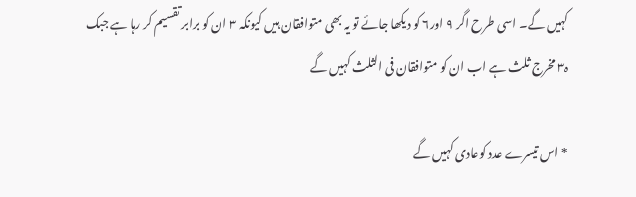کہیں گے۔ اسی طرح اگر ۹ اور۶ کو دیکھا جائے تو یہ بھی متوافقان ہیں کیونکہ ۳ ان کو برابر تقسیم کر رہا ہے جبک ہ۳ مخرج ثلث ہے اب ان کو متوافقان فی الثلث کہیں گے

* اس تیسرے عدد کوعادی کہیں گے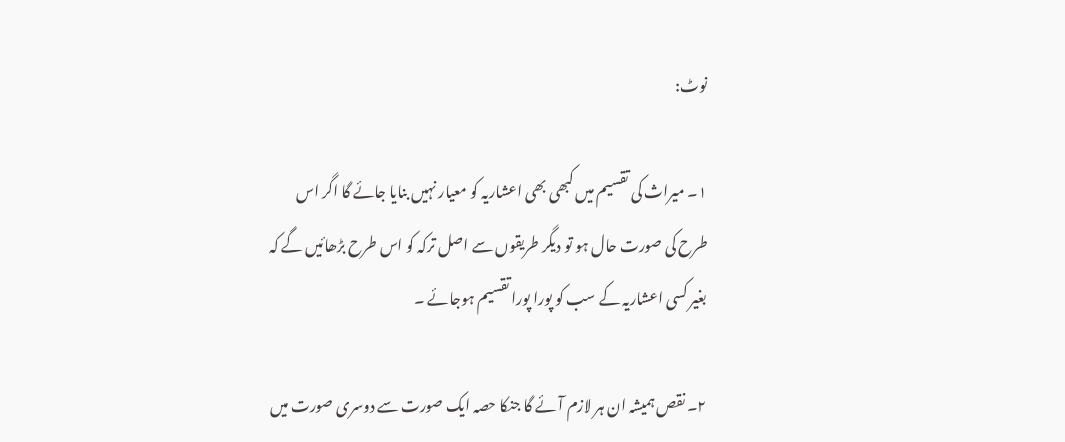نوٹ:

۱۔ میراث کی تقسیم میں کبھی بھی اعشاریہ کو معیار نہیں بنایا جائے گا اگر اس طرح کی صورت حال ہو تو دیگر طریقوں سے اصل ترکہ کو اس طرح بڑھائیں گے کہ بغیر کسی اعشاریہ کے سب کو پورا پورا تقسیم ہوجائے ۔

۲۔ نقص ہمیشہ ان ہر لازم آئے گا جنکا حصہ ایک صورت سے دوسری صورت میں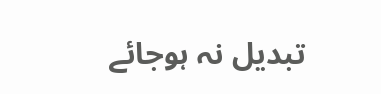تبدیل نہ ہوجائے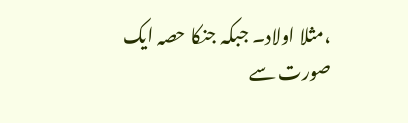،مثلا اولاد۔ جبکہ جنکا حصہ ایک صورت سے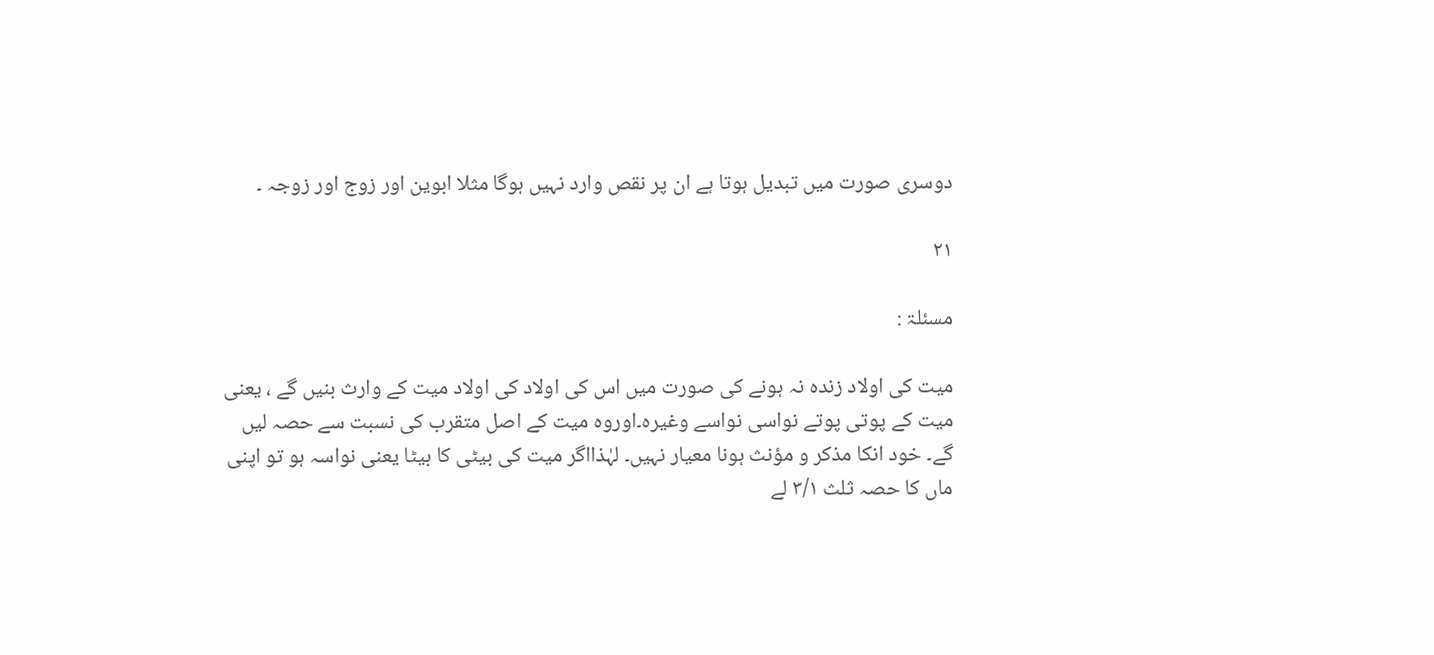دوسری صورت میں تبدیل ہوتا ہے ان پر نقص وارد نہیں ہوگا مثلا ابوین اور زوج اور زوجہ ۔

۲۱

مسئلۃ :

میت کی اولاد زندہ نہ ہونے کی صورت میں اس کی اولاد کی اولاد میت کے وارث بنیں گے ، یعنی میت کے پوتی پوتے نواسی نواسے وغیرہ۔اوروہ میت کے اصل متقرب کی نسبت سے حصہ لیں گے۔ خود انکا مذکر و مؤنث ہونا معیار نہیں۔ لہٰذااگر میت کی بیٹی کا بیٹا یعنی نواسہ ہو تو اپنی ماں کا حصہ ثلث ۳/۱ لے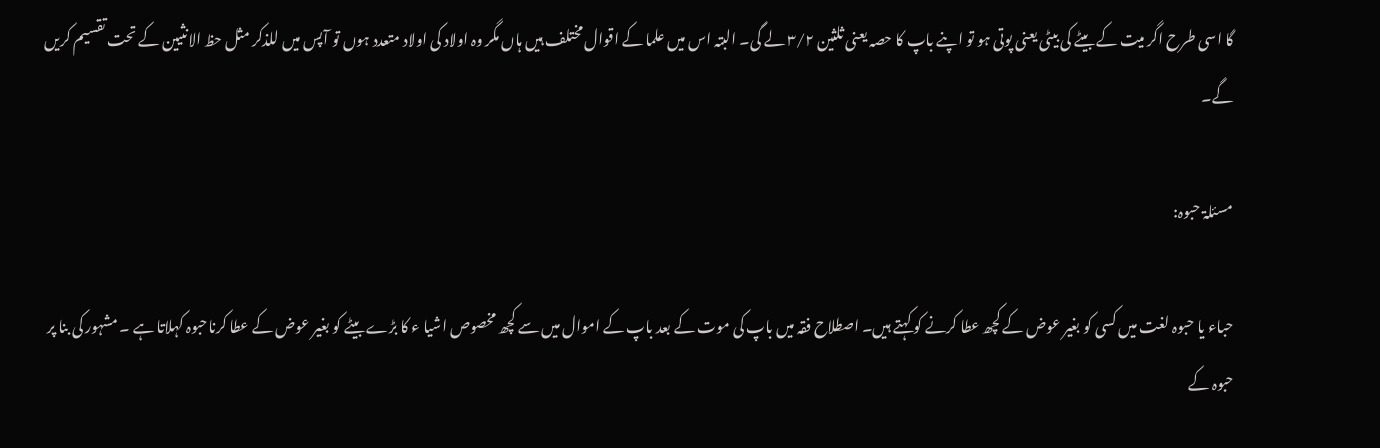گا اسی طرح اگر میت کے بیٹے کی بیٹی یعنی پوتی ہو تو اپنے باپ کا حصہ یعنی ثلثین ۳/۲ لے گی۔ البتہ اس میں علما کے اقوال مختلف ہیں ہاں مگر وہ اولاد کی اولاد متعدد ہوں تو آپس میں للذکر مثل حظ الانثیین کے تحت تقسیم کریں گے۔

مسئلۃ حبوہ:

حباء یا حبوہ لغت میں کسی کو بغیر عوض کے کچھ عطا کرنے کو کہتے ہیں۔ اصطلاح فقہ میں باپ کی موت کے بعد باپ کے اموال میں سے کچھ مخصوص اشیا ء کا بڑے بیٹے کو بغیر عوض کے عطا کرناحبوہ کہلاتا ہے ۔ مشہور کی بنا پر حبوہ کے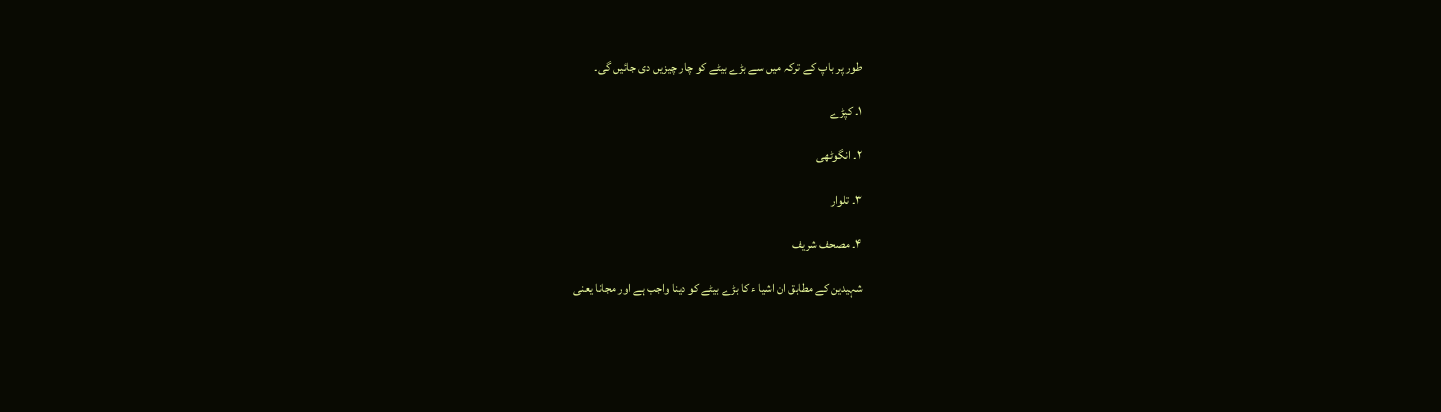طور پر باپ کے ترکہ میں سے بڑے بیٹے کو چار چیزیں دی جائیں گی۔

۱۔ کپڑے

۲۔ انگوٹھی

۳۔ تلوار

۴۔ مصحف شریف

شہیدین کے مطابق ان اشیا ء کا بڑے بیٹے کو دینا واجب ہے اور مجانا یعنی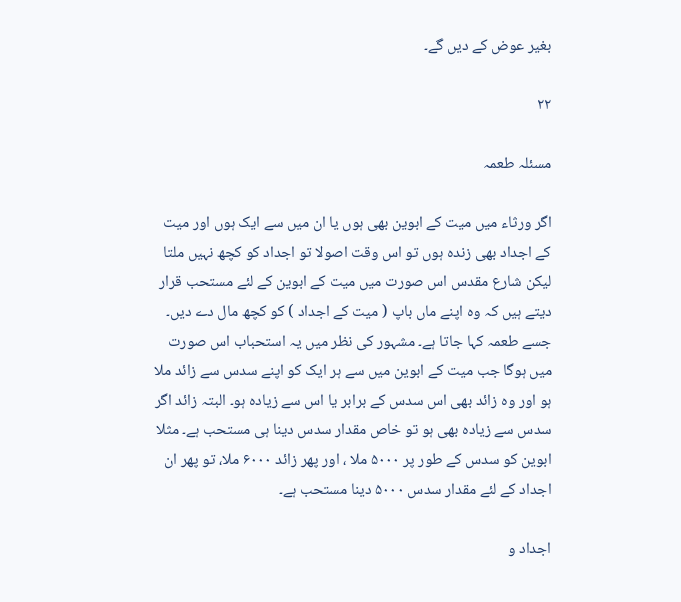بغیر عوض کے دیں گے۔

۲۲

مسئلہ طعمہ

اگر ورثاء میں میت کے ابوین بھی ہوں یا ان میں سے ایک ہوں اور میت کے اجداد بھی زندہ ہوں تو اس وقت اصولا تو اجداد کو کچھ نہیں ملتا لیکن شارع مقدس اس صورت میں میت کے ابوین کے لئے مستحب قرار دیتے ہیں کہ وہ اپنے ماں باپ ( میت کے اجداد ) کو کچھ مال دے دیں۔ جسے طعمہ کہا جاتا ہے۔ مشہور کی نظر میں یہ استحباب اس صورت میں ہوگا جب میت کے ابوین میں سے ہر ایک کو اپنے سدس سے زائد ملا ہو اور وہ زائد بھی اس سدس کے برابر یا اس سے زیادہ ہو۔ البتہ زائد اگر سدس سے زیادہ بھی ہو تو خاص مقدار سدس دینا ہی مستحب ہے۔ مثلا ابوین کو سدس کے طور پر ۵۰۰۰ ملا ، اور پھر زائد ۶۰۰۰ ملا، تو پھر ان اجداد کے لئے مقدار سدس ۵۰۰۰ دینا مستحب ہے۔

اجداد و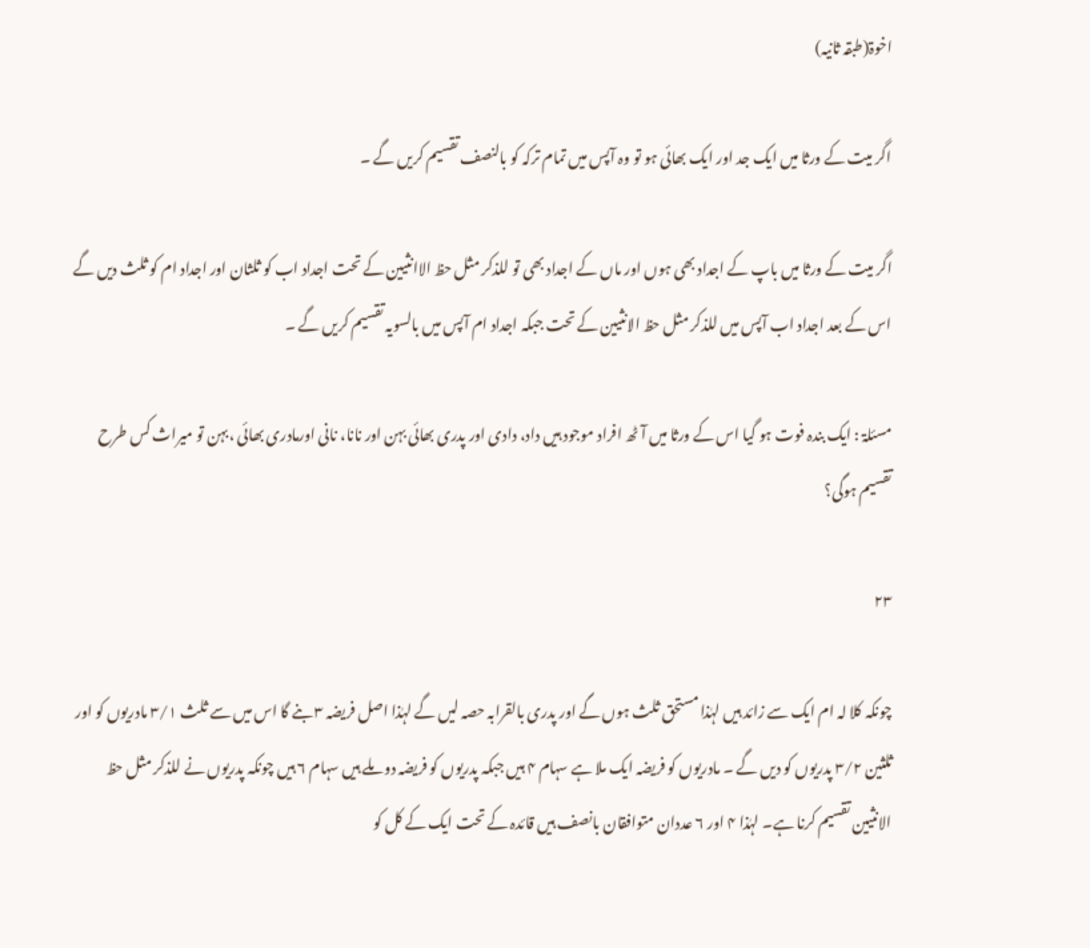اخوۃ(طبقہ ثانیہ)

اگر میت کے ورثا میں ایک جد اور ایک بھائی ہو تو وہ آپس میں تمام ترکہ کو بالنصف تقسیم کریں گے ۔

اگر میت کے ورثا میں باپ کے اجداد بھی ہوں اور ماں کے اجداد بھی تو للذکر مثل حظ الاانثیین کے تحت اجداد اب کو ثلثان اور اجداد ام کو ثلث دیں گے اس کے بعد اجداد اب آپس میں للذکر مثل حظ الانثیین کے تحت جبکہ اجداد ام آپس میں بالسویہ تقسیم کریں گے ۔

مسئلۃ : ایک بندہ فوت ہو گیا اس کے ورثا میں آٹھ افراد موجود ہیں داد، دادی اور پدری بھائی بہن اور نانا، نانی اورمادری بھائی ،بہن تو میراث کس طرح تقسیم ہوگی؟

۲۳

چونکہ کلا لہ ام ایک سے زائد ہیں لہٰذا مستحق ثلث ہوں گے اور پدری بالقرابہ حصہ لیں گے لہٰذا اصل فریضہ ۳ بنے گا اس میں سے ثلث ۳/۱ مادریوں کو اور ثلثین ۳/۲ پدریوں کو دیں گے ۔ مادریوں کو فریضہ ایک ملا ہے سہام ۴ ہیں جبکہ پدریوں کو فریضہ دو ملے ہیں سہام ۶ ہیں چونکہ پدریوں نے للذکر مثل حظ الانثیین تقسیم کرنا ہے۔ لہٰذا ۴ اور ۶ عددان متوافقان بانصف ہیں قائدہ کے تحت ایک کے کل کو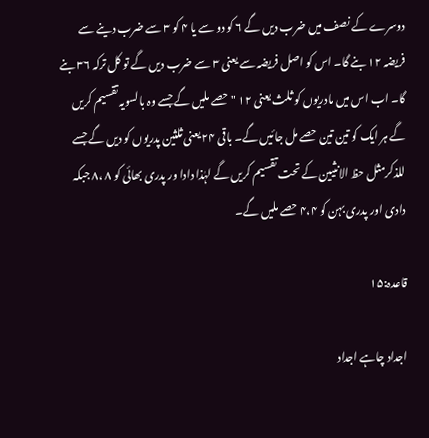دوسرے کے نصف میں ضرب دیں گے ۶ کو دو سے یا ۴ کو ۳ سے ضرب دینے سے فریضہ ۱۲ بنے گا۔ اس کو اصل فریضہ سے یعنی ۳ سے ضرب دیں گے تو کل ترکہ ۳۶ بنے گا۔ اب اس میں مادریوں کو ثلث یعنی ۱۲ "حصے ملیں گے جسے وہ بالسویہ تقسیم کریں گے ہر ایک کو تین تین حصے مل جائیں گے۔ باقی ۲۴ یعنی ثلثین پدریوں کو دیں گے جسے للذکرمثل حظ الانثیین کے تحت تقسیم کریں گے لہٰذا دادا ور پدری بھائی کو ۸ ،۸ جبکہ دادی اور پدری بہن کو ۴،۴ حصے ملیں گے۔

قاعدہ:۱۵

اجداد چاہے اجداد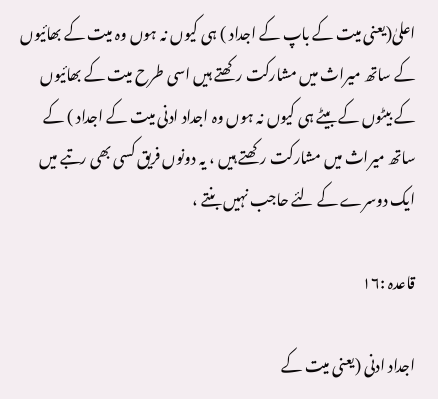اعلیٰ(یعنی میت کے باپ کے اجداد ) ہی کیوں نہ ہوں وہ میت کے بھائیوں کے ساتھ میراث میں مشارکت رکھتے ہیں اسی طرح میت کے بھائیوں کے بیٹوں کے بیٹے ہی کیوں نہ ہوں وہ اجداد ادنی میت کے اجداد ) کے ساتھ میراث میں مشارکت رکھتے ہیں ، یہ دونوں فریق کسی بھی رتبے میں ایک دوسرے کے لئے حاجب نہیں بنتے ،

قاعدہ :۱۶

اجداد ادنی (یعنی میت کے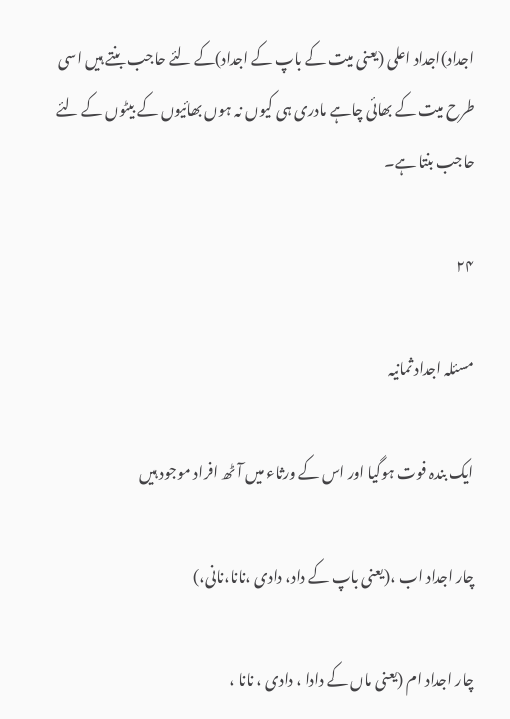اجداد)اجداد اعلی (یعنی میت کے باپ کے اجداد)کے لئے حاجب بنتے ہیں اسی طرح میت کے بھائی چاہے مادری ہی کیوں نہ ہوں بھائیوں کے بیٹوں کے لئے حاجب بنتا ہے۔

۲۴

مسئلہ اجداد ثمانیہ

ایک بندہ فوت ہوگیا اور اس کے ورثاء میں آٹھ افراد موجود ہیں

چار اجداد اب ،(یعنی باپ کے داد، دادی ،نانا،نانی،)

چار اجداد ام (یعنی ماں کے دادا ، دادی ، نانا ،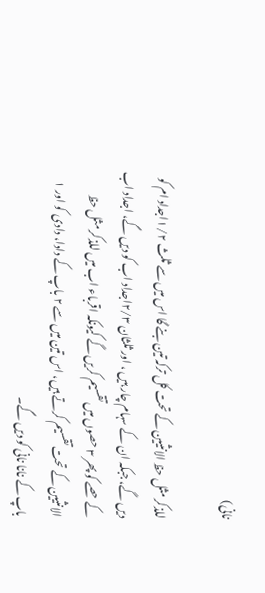نانی)

للذکر مثل حظ الانثیین کے تحت کل ترکہ تین بنے گا اس میں سے ثلث ۱/۲اجداد ام کو دیں گے، جبکہ ان کے سہام چار ہیں ، اور ثلثان ۲/۳اجداد اب کو دیں گے، اجداد اب کے حصے کو پھر ۳ حصوں میں تقسیم کریں گے کیونکہ اقرباء اب میں للذکر مثل حظ الانثیین کے تحت تقسیم کرتے ہیں، اس تین میں سے ۲ باپ کے دادا، دادی کو اور ۱ باپ کے نانا نانی کو دیں گے۔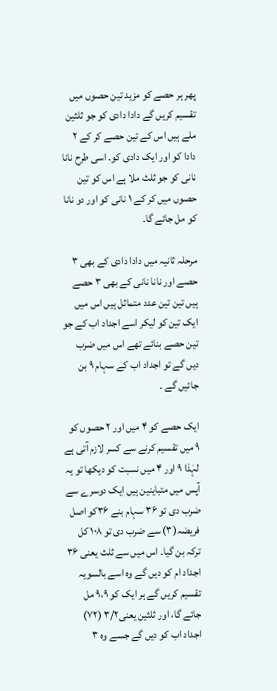پھر ہر حصے کو مزید تین حصوں میں تقسیم کریں گے دادا دادی کو جو ثلثین ملے ہیں اس کے تین حصے کر کے ۲ دادا کو اور ایک دادی کو۔ اسی طرح نانا نانی کو جو ثلث ملا ہے اس کو تین حصوں میں کر کے ۱ نانی کو اور دو نانا کو مل جائے گا۔

مرحلہ ثانیہ میں دادا دادی کے بھی ۳ حصے اور نانا نانی کے بھی ۳ حصے ہیں تین تین عدد متماثل ہیں اس میں ایک تین کو لیکر اسے اجداد اب کے جو تین حصے بنائے تھے اس میں ضرب دیں گے تو اجداد اب کے سہام ۹ بن جائیں گے ۔

ایک حصے کو ۴ میں اور ۲ حصوں کو ۹ میں تقسیم کرنے سے کسر لازم آتی ہے لہٰذا ۹ اور ۴ میں نسبت کو دیکھا تو یہ آپس میں متباینین ہیں ایک دوسرے سے ضرب دی تو ۳۶ سہام بنے ۳۶کو اصل فریضہ(۳) سے ضرب دی تو ۱۰۸ کل ترکہ بن گیا۔ اس میں سے ثلث یعنی ۳۶ اجداد ام کو دیں گے وہ اسے بالسویہ تقسیم کریں گے ہر ایک کو ۹،۹ مل جائے گا، اور ثلثین یعنی۳/۲ (۷۲) اجداد اب کو دیں گے جسے وہ ۳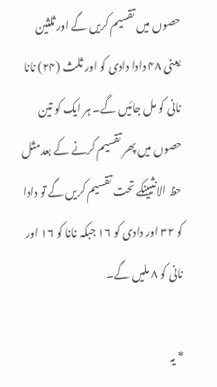حصوں میں تقسیم کریں گے اور ثلثین یعنی ۴۸ دادا دادی کو اور ثلث (۲۴) نانا نانی کو مل جائیں گے۔ ہر ایک کو تین حصوں میں پھر تقسیم کرنے کے بعدمثل حظ الانثیینکے تحت تقسیم کریں گے تو دادا کو ۳۲ اور دادی کو ۱۶ جبکہ نانا کو ۱۶ اور نانی کو ۸ ملیں گے۔

* یہ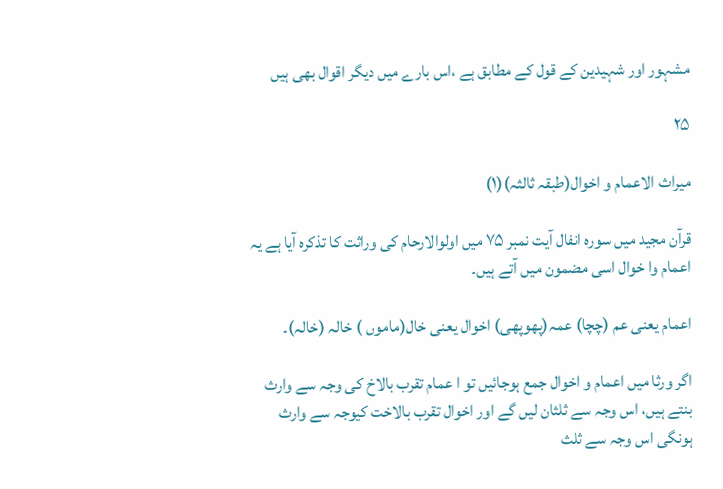مشہور اور شہیدین کے قول کے مطابق ہے ،اس بارے میں دیگر اقوال بھی ہیں

۲۵

میراث الاعمام و اخوال(طبقہ ثالثہ)(۱)

قرآن مجید میں سورہ انفال آیت نمبر ۷۵ میں اولوالارحام کی وراثت کا تذکرہ آیا ہے یہ اعمام وا خوال اسی مضمون میں آتے ہیں۔

اعمام یعنی عم (چچا) عمہ(پھوپھی) اخوال یعنی خال(ماموں ) خالہ (خالہ)۔

اگر ورثا میں اعمام و اخوال جمع ہوجائیں تو ا عمام تقرب بالاخ کی وجہ سے وارث بنتے ہیں، اس وجہ سے ثلثان لیں گے اور اخوال تقرب بالاخت کیوجہ سے وارث ہونگی اس وجہ سے ثلث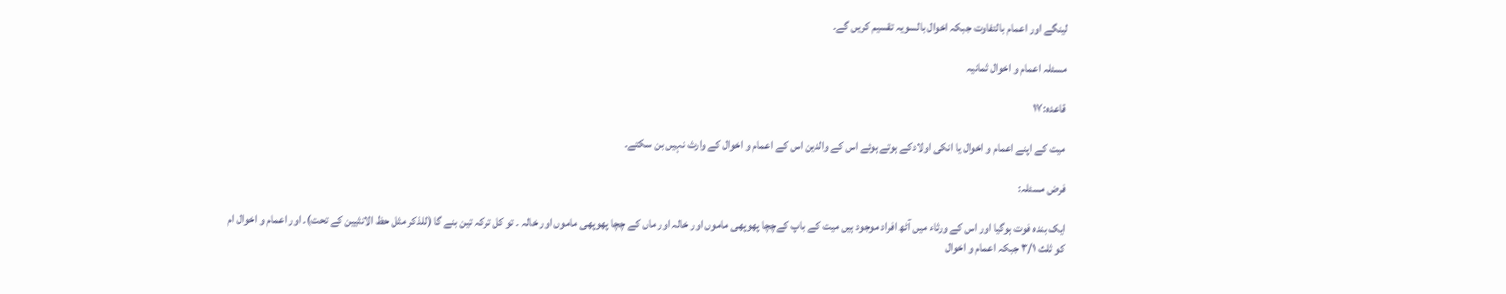لینگے اور اعمام بالتفاوت جبکہ اخوال بالسویہ تقسیم کریں گے۔

مسئلہ اعمام و اخوال ثمانیہ

قاعدہ:۱۷

میت کے اپنے اعمام و اخوال یا انکی اولادکے ہوتے ہوئے اس کے والدین اس کے اعمام و اخوال کے وارث نہیں بن سکتے۔

فرض مسئلہ:

ایک بندہ فوت ہوگیا اور اس کے ورثاء میں آٹھ افراد موجود ہیں میت کے باپ کےچچا پھوپھی ماموں اور خالہ اور ماں کے چچا پھوپھی ماموں اور خالہ ۔ تو کل ترکہ تین بنے گا (للذکر مثل حظ الانثیین کے تحت)۔ اور اعمام و اخوال ام کو ثلث ۳/۱ جبکہ اعمام و اخوال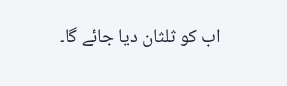اب کو ثلثان دیا جائے گا۔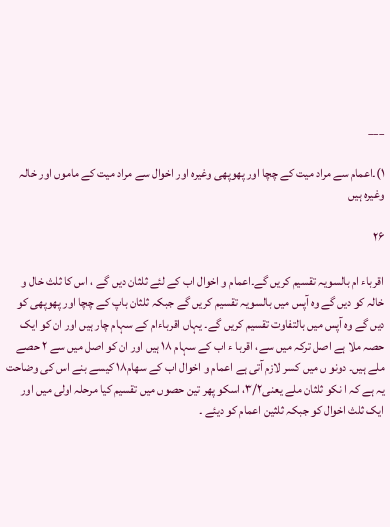___

۱)۔اعمام سے مراد میت کے چچا اور پھوپھی وغیرہ اور اخوال سے مراد میت کے ماموں اور خالہ وغیرہ ہیں

۲۶

اقرباء ام بالسویہ تقسیم کریں گے۔اعمام و اخوال اب کے لئے ثلثان دیں گے ، اس کا ثلث خال و خالہ کو دیں گے وہ آپس میں بالسویہ تقسیم کریں گے جبکہ ثلثان باپ کے چچا اور پھوپھی کو دیں گے وہ آپس میں بالتفاوت تقسیم کریں گے۔ یہاں اقرباءام کے سہام چار ہیں اور ان کو ایک حصہ ملا ہے اصل ترکہ میں سے، اقربا ء اب کے سہام ۱۸ ہیں اور ان کو اصل میں سے ۲ حصے ملے ہیں۔ دونو ں میں کسر لازم آتی ہے اعمام و اخوال اب کے سھام۱۸ کیسے بنے اس کی وضاحت یہ ہے کہ ا نکو ثلثان ملے یعنی۳/۲، اسکو پھر تین حصوں میں تقسیم کیا مرحلہ اولی میں اور ایک ثلث اخوال کو جبکہ ثلثین اعمام کو دیئے ۔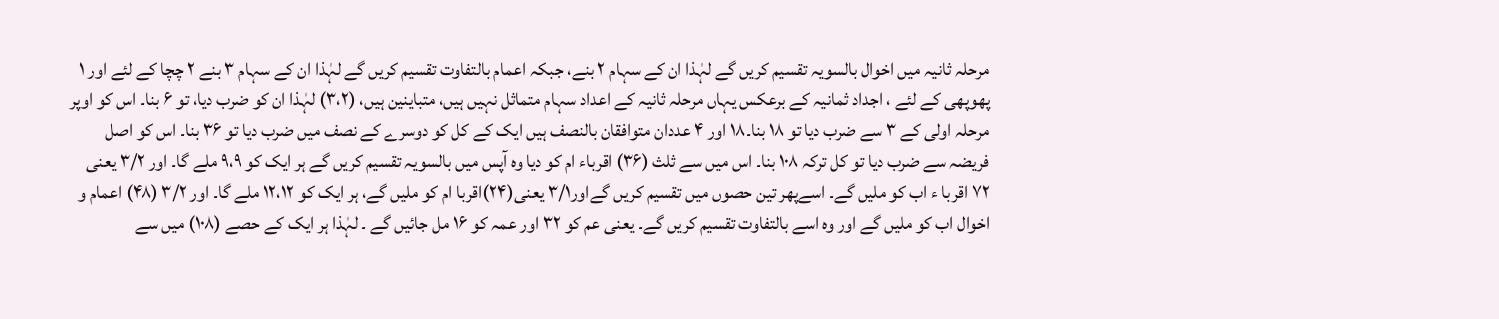مرحلہ ثانیہ میں اخوال بالسویہ تقسیم کریں گے لہٰذا ان کے سہام ۲ بنے، جبکہ اعمام بالتفاوت تقسیم کریں گے لہٰذا ان کے سہام ۳ بنے ۲ چچا کے لئے اور ۱ پھوپھی کے لئے ، اجداد ثمانیہ کے برعکس یہاں مرحلہ ثانیہ کے اعداد سہام متماثل نہیں ہیں، متباینین ہیں، (۳،۲) لہٰذا ان کو ضرب دیا، تو ۶ بنا۔ اس کو اوپر مرحلہ اولی کے ۳ سے ضرب دیا تو ۱۸ بنا۔۱۸ اور ۴ عددان متوافقان بالنصف ہیں ایک کے کل کو دوسرے کے نصف میں ضرب دیا تو ۳۶ بنا۔ اس کو اصل فریضہ سے ضرب دیا تو کل ترکہ ۱۰۸ بنا۔ اس میں سے ثلث (۳۶) اقرباء ام کو دیا وہ آپس میں بالسویہ تقسیم کریں گے ہر ایک کو ۹،۹ ملے گا۔ اور ۳/۲ یعنی ۷۲ اقربا ء اب کو ملیں گے۔ اسےپھر تین حصوں میں تقسیم کریں گےاور۳/۱ یعنی(۲۴)اقربا ام کو ملیں گے، ہر ایک کو ۱۲،۱۲ ملے گا۔ اور ۳/۲ (۴۸) اعمام و اخوال اب کو ملیں گے اور وہ اسے بالتفاوت تقسیم کریں گے۔ یعنی عم کو ۳۲ اور عمہ کو ۱۶ مل جائیں گے ۔ لہٰذا ہر ایک کے حصے (۱۰۸) میں سے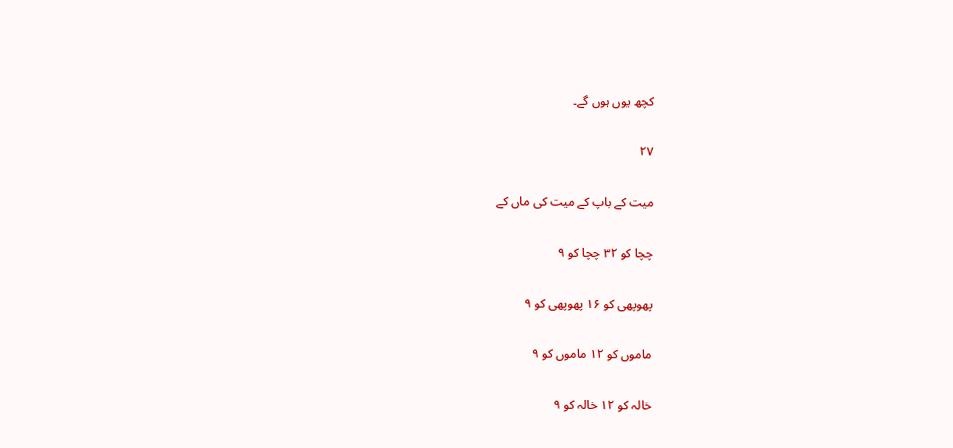کچھ یوں ہوں گے۔

۲۷

میت کے باپ کے میت کی ماں کے

چچا کو ۳۲ چچا کو ۹

پھوپھی کو ۱۶ پھوپھی کو ۹

ماموں کو ۱۲ ماموں کو ۹

خالہ کو ۱۲ خالہ کو ۹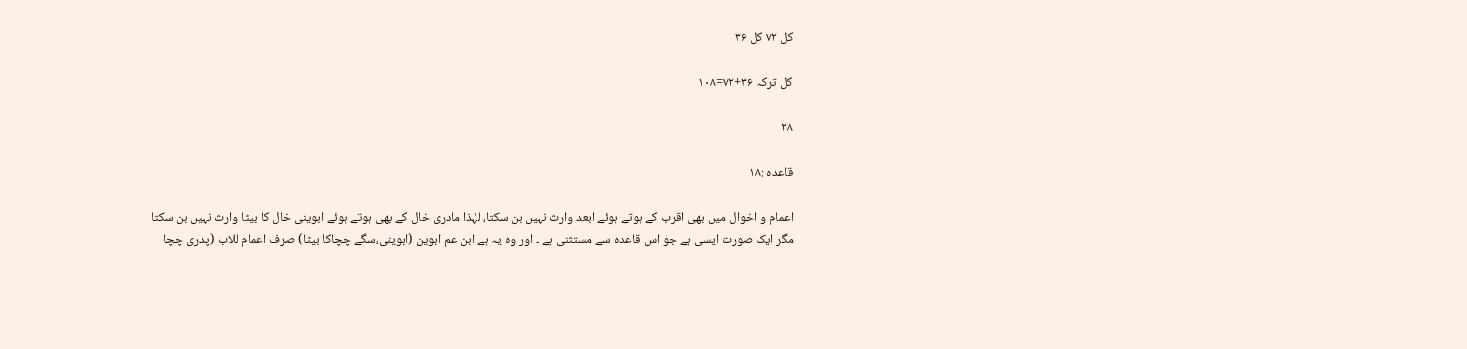کل ۷۲ کل ۳۶

کل ترکہ ۳۶+۷۲=۱۰۸

۲۸

قاعدہ :۱۸

اعمام و اخوال میں بھی اقرب کے ہوتے ہوئے ابعد وارث نہیں بن سکتا، لہٰذا مادری خال کے بھی ہوتے ہوئے ابوینی خال کا بیٹا وارث نہیں بن سکتا مگر ایک صورت ایسی ہے جو اس قاعدہ سے مستثنی ہے ۔ اور وہ یہ ہے ابن عم ابوین (ابوینی،سگے چچاکا بیٹا) صرف اعمام للاب (پدری چچا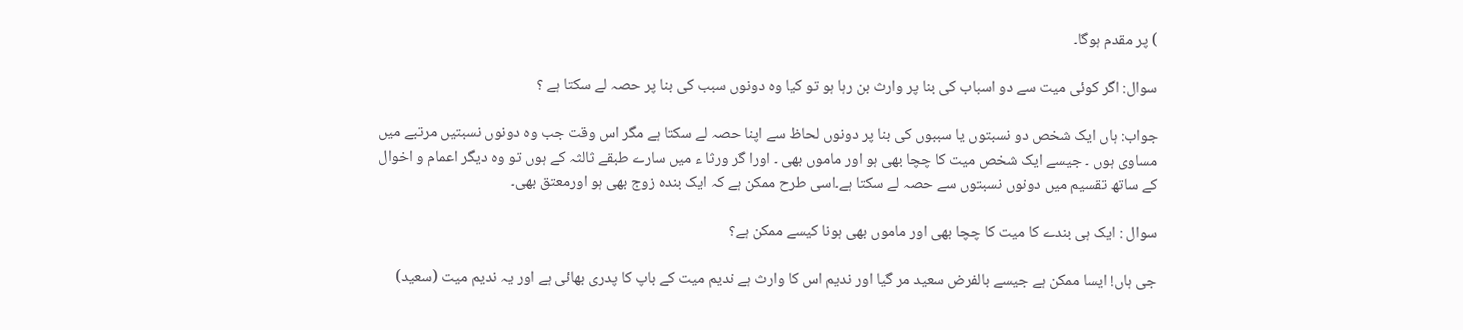) پر مقدم ہوگا۔

سوال: اگر کوئی میت سے دو اسباب کی بنا پر وارث بن رہا ہو تو کیا وہ دونوں سبب کی بنا پر حصہ لے سکتا ہے ؟

جواب: ہاں ایک شخص دو نسبتوں یا سببوں کی بنا پر دونوں لحاظ سے اپنا حصہ لے سکتا ہے مگر اس وقت جب وہ دونوں نسبتیں مرتبے میں مساوی ہوں ۔ جیسے ایک شخص میت کا چچا بھی ہو اور ماموں بھی ۔ اورا گر ورثا ء میں سارے طبقے ثالثہ کے ہوں تو وہ دیگر اعمام و اخوال کے ساتھ تقسیم میں دونوں نسبتوں سے حصہ لے سکتا ہے۔اسی طرح ممکن ہے کہ ایک بندہ زوج بھی ہو اورمعتق بھی۔

سوال : ایک ہی بندے کا میت کا چچا بھی اور ماموں بھی ہونا کیسے ممکن ہے؟

جی ہاں! ایسا ممکن ہے جیسے بالفرض سعید مر گیا اور ندیم اس کا وارث ہے ندیم میت کے باپ کا پدری بھائی ہے اور یہ ندیم میت (سعید)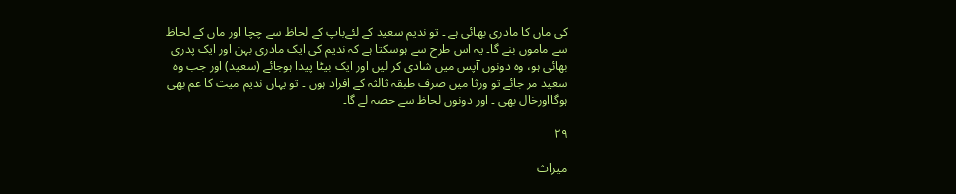کی ماں کا مادری بھائی ہے ۔ تو ندیم سعید کے لئےباپ کے لحاظ سے چچا اور ماں کے لحاظ سے ماموں بنے گا۔ یہ اس طرح سے ہوسکتا ہے کہ ندیم کی ایک مادری بہن اور ایک پدری بھائی ہو، وہ دونوں آپس میں شادی کر لیں اور ایک بیٹا پیدا ہوجائے (سعید) اور جب وہ سعید مر جائے تو ورثا میں صرف طبقہ ثالثہ کے افراد ہوں ۔ تو یہاں ندیم میت کا عم بھی ہوگااورخال بھی ۔ اور دونوں لحاظ سے حصہ لے گا۔

۲۹

میراث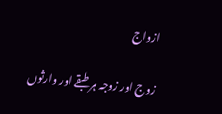ازواج

زوج اور زوجہ ہر طبقے اور وارثوں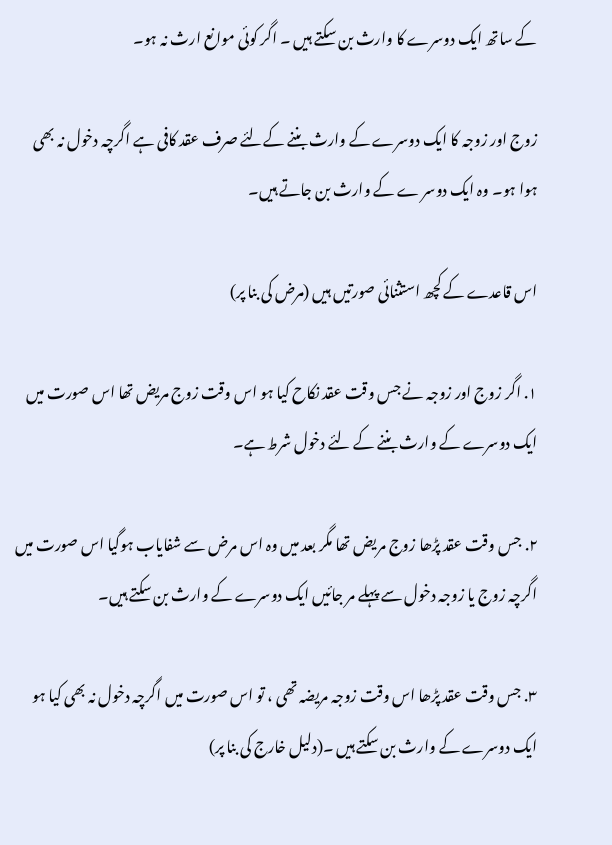کے ساتھ ایک دوسرے کا وارث بن سکتے ہیں ۔ اگر کوئی موانع ارث نہ ہو۔

زوج اور زوجہ کا ایک دوسرے کے وارث بننے کےلئے صرف عقد کافی ہے اگرچہ دخول نہ بھی ہوا ہو۔ وہ ایک دوسر ے کے وارث بن جاتے ہیں۔

اس قاعدے کے کچھ استثنائی صورتیں ہیں (مرض کی بنا پر)

۱. اگر زوج اور زوجہ نے جس وقت عقد نکاح کیا ہو اس وقت زوج مریض تھا اس صورت میں ایک دوسرے کے وارث بننے کے لئے دخول شرط ہے۔

۲. جس وقت عقد پڑھا زوج مریض تھا مگر بعد میں وہ اس مرض سے شفایاب ہوگیا اس صورت میں اگرچہ زوج یا زوجہ دخول سے پہلے مر جائیں ایک دوسرے کے وارث بن سکتے ہیں۔

۳. جس وقت عقد پڑھا اس وقت زوجہ مریضہ تھی ، تو اس صورت میں اگرچہ دخول نہ بھی کیا ہو ایک دوسرے کے وارث بن سکتے ہیں ۔(دلیل خارج کی بنا پر)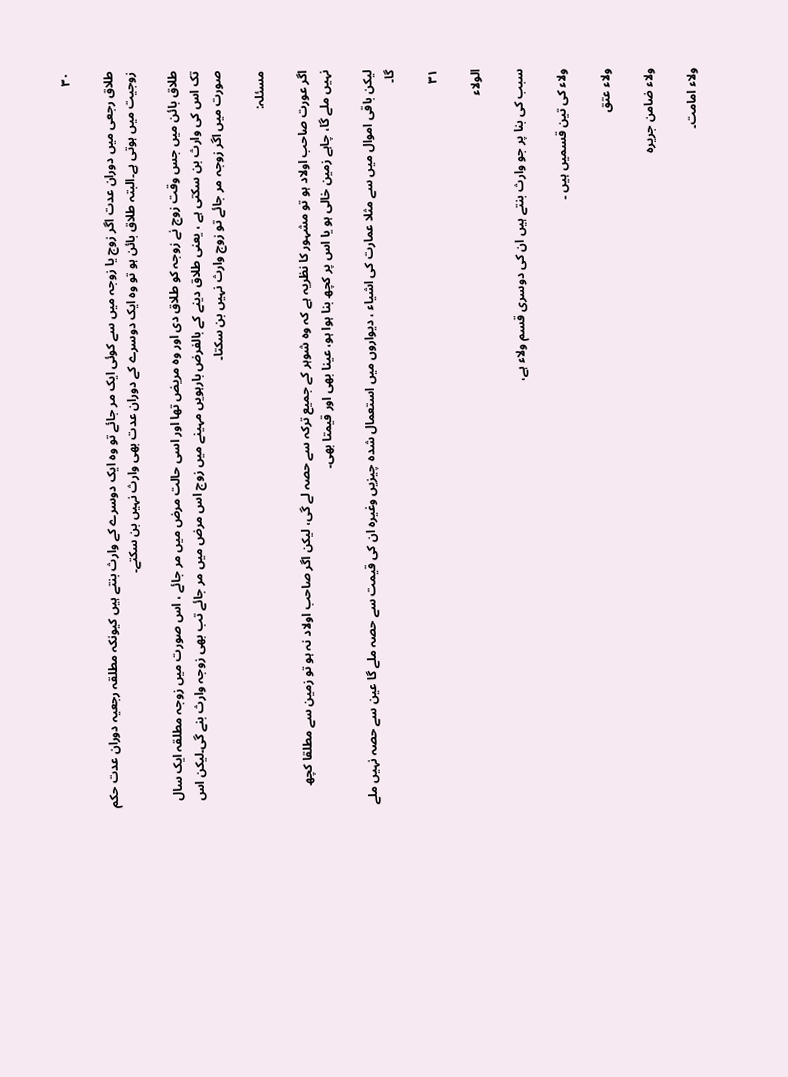۳۰

طلاق رجعی میں دوران عدت اگر زوج یا زوجہ میں سے کوئی ایک مر جائے تو وہ ایک دوسرے کے وارث بنتے ہیں کیونکہ مطلقہ رجعیہ دوران عدت حکم زوجیت میں ہوتی ہے۔البتہ طلاق بائن ہو تو وہ ایک دوسرے کے دوران عدت بھی وارث نہیں بن سکتے۔

طلاق بائن میں جس وقت زوج نے زوجہ کو طلاق دی اور وہ مریض تھا اور اسی حالت مرض میں مر جائے ، اس صورت میں زوجہ مطلقہ ایک سال تک اس کی وارث بن سکتی ہے ، یعنی طلاق دینے کے بالفرض بارہویں مہینے میں زوج اس مرض میں مر جائے تب بھی زوجہ وارث بنے گی۔لیکن اس صورت میں اگر زوجہ مر جائے تو زوج وارث نہیں بن سکتا۔

مسئلہ:

اگر عورت صاحب اولاد ہو تو مشہور کا نظریہ ہے کہ وہ شوہر کے جمیع ترکہ سے حصہ لے گی، لیکن اگر صاحب اولاد نہ ہو تو زمین سے مطلقا کچھ نہیں ملے گا، چاہے زمین خالی ہو یا اس پر کچھ بنا ہوا ہو، عینا بھی اور قیمتا بھی۔

لیکن باقی اموال میں سے مثلا عمارت کی اشیاء ، دیواروں میں استعمال شدہ چیزیں وغیرہ ان کی قیمت سے حصہ ملے گا عین سے حصہ نہیں ملے گا۔

۳۱

الولاء

سبب کی بنا پر جو وارث بنتے ہیں ان کی دوسری قسم ولاء ہے،

ولاء کی تین قسمیں ہیں ۔

ولاء عتق

ولاء ضامن جریرہ

ولاء امامت۔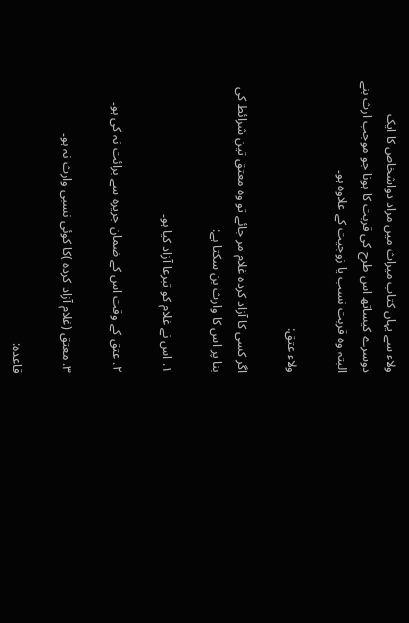ولاء سے یہاں کتاب میراث میں مراد دواشخاص کا ایک دوسرے کیساتھ اس طرح کی قربت کا ہونا جو موجب ارث بنے البتہ وہ قربت نسب یا زوجیت کے علاوہ ہو۔

ولاء عتق:

اگر کسی کا آزاد کردہ غلام مر جائے تو وہ معتق تین شرائط کی بنا پر اس کا وارث بن سکتا ہے:

۱. اس نے غلام کو تبرعا آزاد کیا ہو۔

۲. عتق کے وقت اس کے ضمان جریرہ سے برائت نہ کی ہو۔

۳. معتق (غلام آزاد کردہ )کا کوئی نسبی وارث نہ ہو۔

قاعدہ: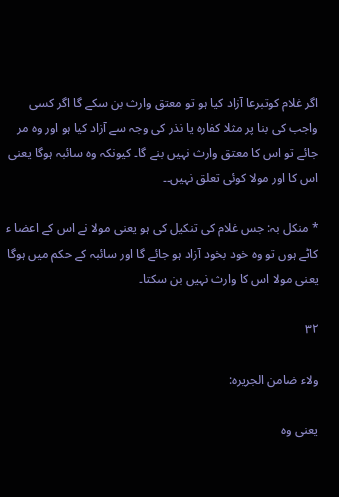اگر غلام کوتبرعا آزاد کیا ہو تو معتق وارث بن سکے گا اگر کسی واجب کی بنا پر مثلا کفارہ یا نذر کی وجہ سے آزاد کیا ہو اور وہ مر جائے تو اس کا معتق وارث نہیں بنے گا۔ کیونکہ وہ سائبہ ہوگا یعنی اس کا اور مولا کوئی تعلق نہیں۔۔

* منکل بہ: جس غلام کی تنکیل کی ہو یعنی مولا نے اس کے اعضا ء کاٹے ہوں تو وہ خود بخود آزاد ہو جائے گا اور سائبہ کے حکم میں ہوگا یعنی مولا اس کا وارث نہیں بن سکتا۔

۳۲

ولاء ضامن الجریرہ:

یعنی وہ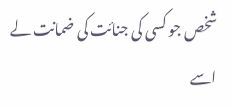شخص جو کسی کی جنائت کی ضمانت لے اسے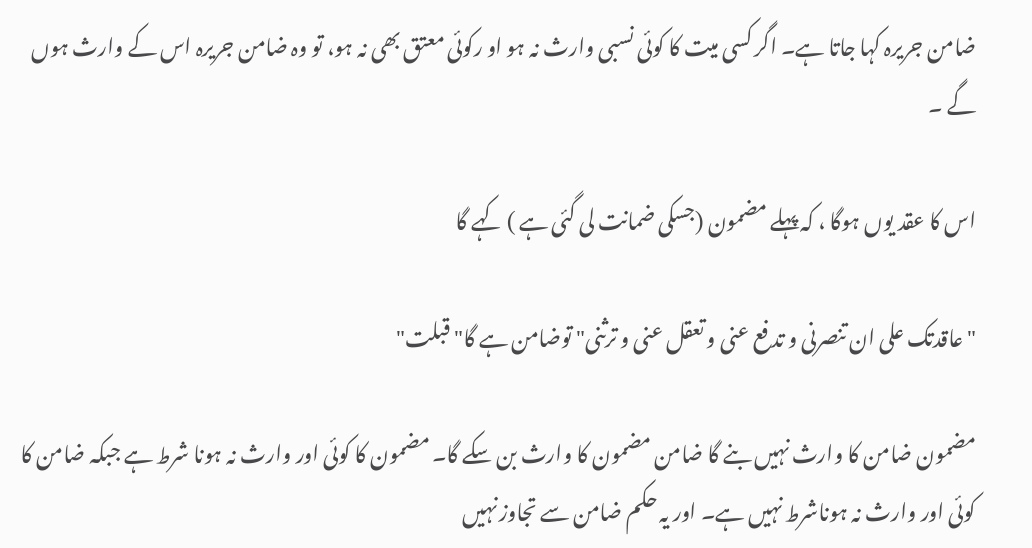ضامن جریرہ کہا جاتا ہے۔ اگر کسی میت کا کوئی نسبی وارث نہ ہو او رکوئی معتق بھی نہ ہو، تو وہ ضامن جریرہ اس کے وارث ہوں گے ۔

اس کا عقد یوں ہوگا ، کہ پہلے مضمون (جسکی ضمانت لی گئی ہے ) کہے گا

"عاقدتک علی ان تنصرنی و تدفع عنی و تعقل عنی و ترثنی" توضامن ہے گا" قبلت"

مضمون ضامن کا وارث نہیں بنے گا ضامن مضمون کا وارث بن سکے گا۔ مضمون کا کوئی اور وارث نہ ہونا شرط ہے جبکہ ضامن کا کوئی اور وارث نہ ہوناشرط نہیں ہے۔ اور یہ حکم ضامن سے تجاوز نہیں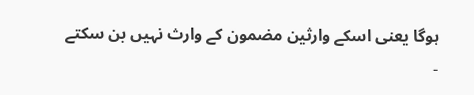ہوگا یعنی اسکے وارثین مضمون کے وارث نہیں بن سکتے ۔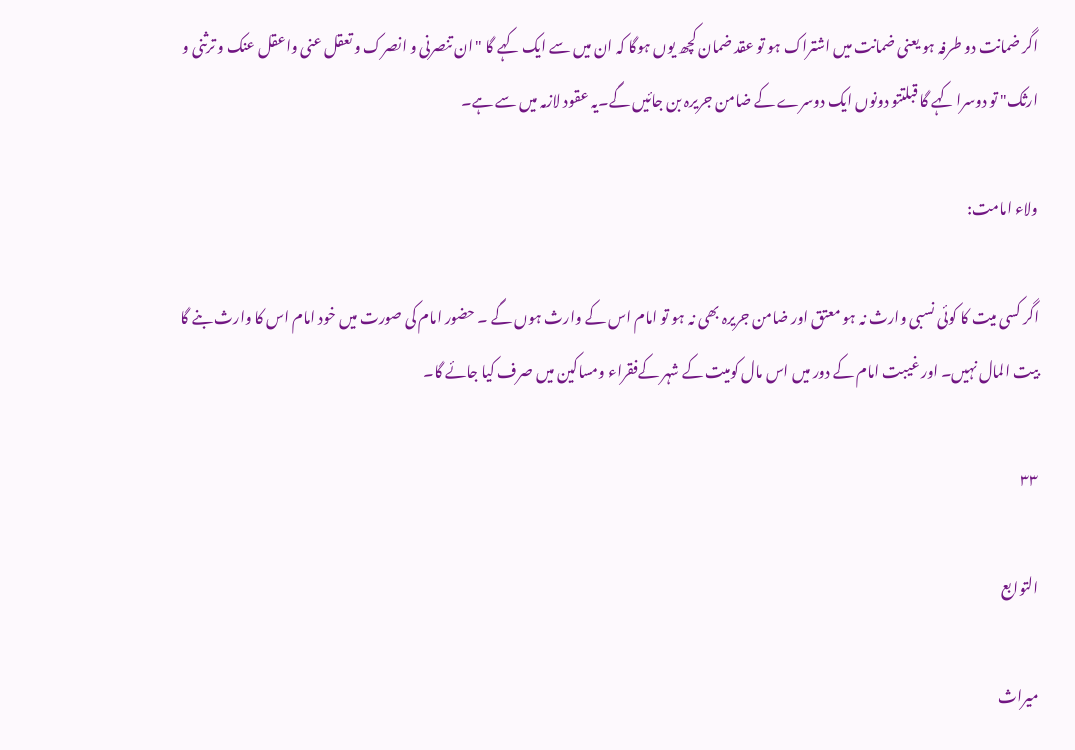اگر ضمانت دو طرفہ ہو یعنی ضمانت میں اشتراک ہو تو عقد ضمان کچھ یوں ہوگا کہ ان میں سے ایک کہے گا "ان تنصرنی و انصرک و تعقل عنی واعقل عنک و ترثنی و ارثک" تو دوسرا کہے گا قبلتتو دونوں ایک دوسرے کے ضامن جریرہ بن جائیں گے۔یہ عقود لازمہ میں سے ہے۔

ولاء امامت:

اگر کسی میت کا کوئی نسبی وارث نہ ہو معتق اور ضامن جریرہ بھی نہ ہو تو امام اس کے وارث ہوں گے ۔ حضور امام کی صورت میں خود امام اس کا وارث بنے گا بیت المال نہیں۔ اور غیبت امام کے دور میں اس مال کومیت کے شہر کےفقراء ومساکین میں صرف کیا جائے گا۔

۳۳

التوابع

میراث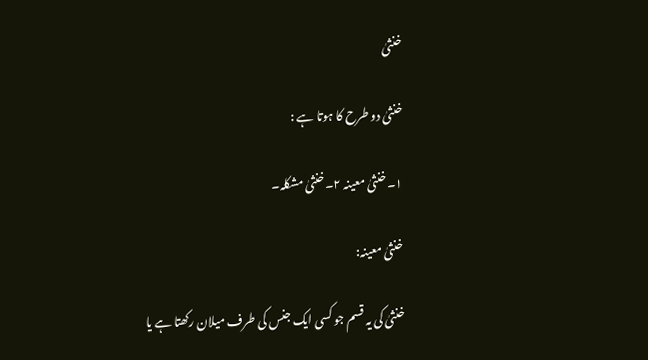خنثیٰ

خنثیٰ دو طرح کا ہوتا ہے :

۱۔خنثیٰ معینہ ۲۔خنثیٰ مشکلہ۔

خنثیٰ معینہ:

خنثیٰ کی یہ قسم جو کسی ایک جنس کی طرف میلان رکھتا ہے یا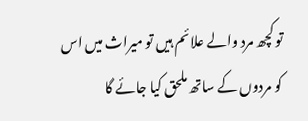تو کچھ مرد والے علائم ہیں تو میراث میں اس کو مردوں کے ساتھ ملحق کیا جائے گا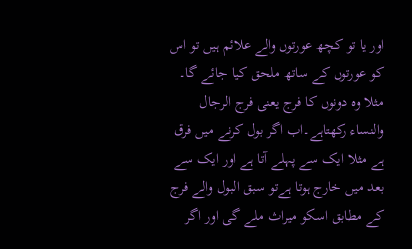اور یا تو کچھ عورتوں والے علائم ہیں تو اس کو عورتوں کے ساتھ ملحق کیا جائے گا۔ مثلا وہ دونوں کا فرج یعنی فرج الرجال والنساء رکھتاہے۔اب اگر بول کرنے میں فرق ہے مثلا ایک سے پہلے آتا ہے اور ایک سے بعد میں خارج ہوتا ہےتو سبق البول والے فرج کے مطابق اسکو میراث ملے گی اور اگر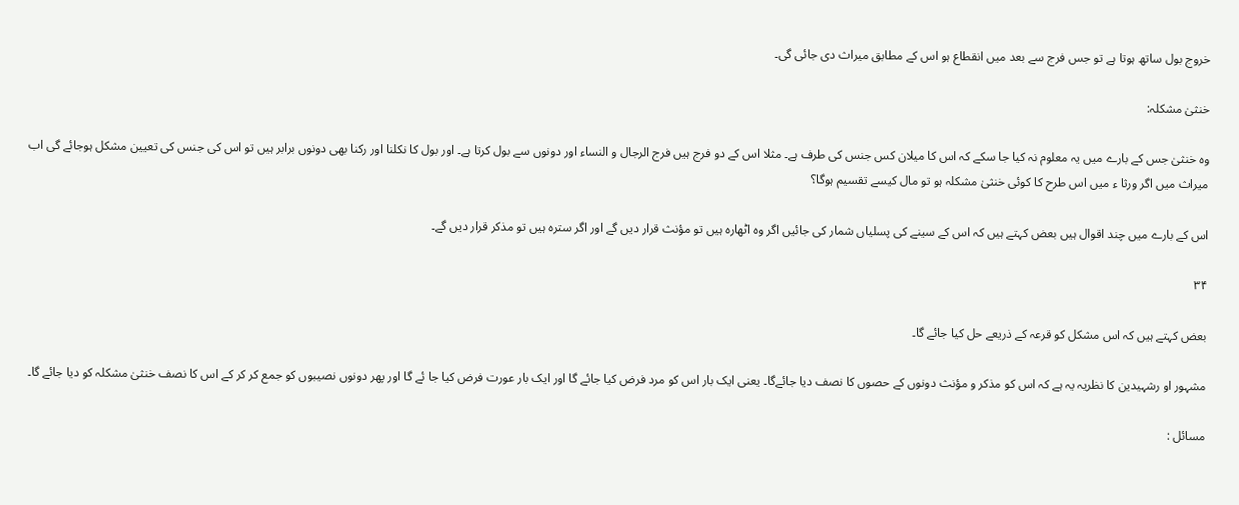خروج بول ساتھ ہوتا ہے تو جس فرج سے بعد میں انقطاع ہو اس کے مطابق میراث دی جائی گی۔

خنثیٰ مشکلہ:

وہ خنثیٰ جس کے بارے میں یہ معلوم نہ کیا جا سکے کہ اس کا میلان کس جنس کی طرف ہے۔ مثلا اس کے دو فرج ہیں فرج الرجال و النساء اور دونوں سے بول کرتا ہے۔ اور بول کا نکلنا اور رکنا بھی دونوں برابر ہیں تو اس کی جنس کی تعیین مشکل ہوجائے گی اب میراث میں اگر ورثا ء میں اس طرح کا کوئی خنثیٰ مشکلہ ہو تو مال کیسے تقسیم ہوگا؟

اس کے بارے میں چند اقوال ہیں بعض کہتے ہیں کہ اس کے سینے کی پسلیاں شمار کی جائیں اگر وہ اٹھارہ ہیں تو مؤنث قرار دیں گے اور اگر سترہ ہیں تو مذکر قرار دیں گے۔

۳۴

بعض کہتے ہیں کہ اس مشکل کو قرعہ کے ذریعے حل کیا جائے گا۔

مشہور او رشہیدین کا نظریہ یہ ہے کہ اس کو مذکر و مؤنث دونوں کے حصوں کا نصف دیا جائےگا۔ یعنی ایک بار اس کو مرد فرض کیا جائے گا اور ایک بار عورت فرض کیا جا ئے گا اور پھر دونوں نصیبوں کو جمع کر کر کے اس کا نصف خنثیٰ مشکلہ کو دیا جائے گا۔

مسائل :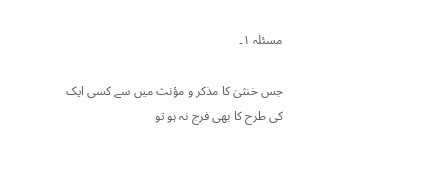مسئلہ ۱۔

جس خنثیٰ کا مذکر و مؤنث میں سے کسی ایک کی طرح کا بھی فرج نہ ہو تو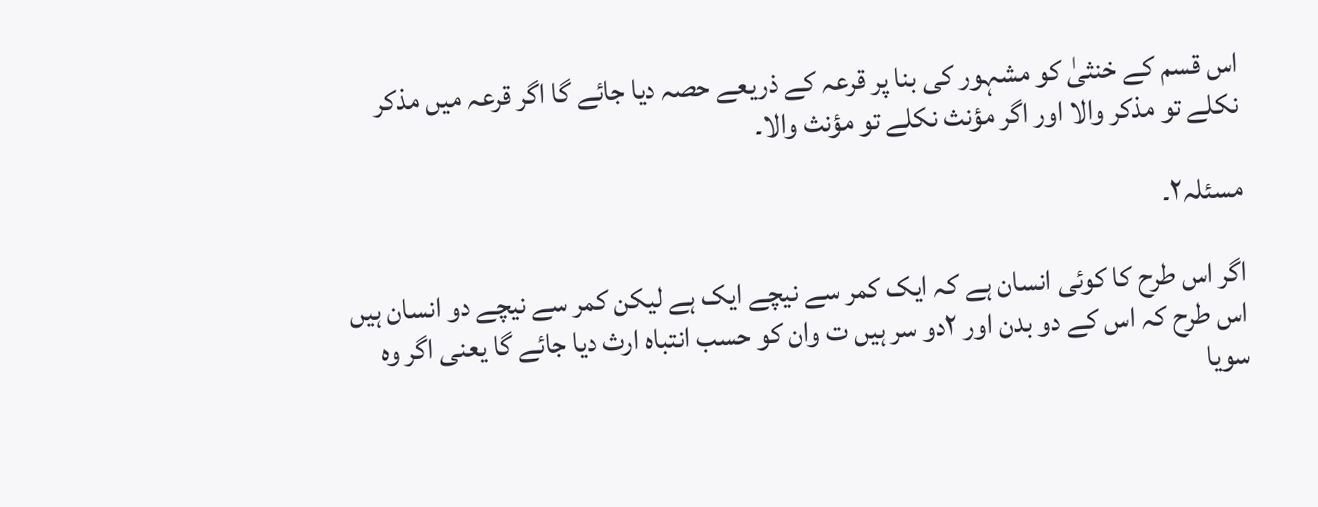اس قسم کے خنثیٰ کو مشہور کی بنا پر قرعہ کے ذریعے حصہ دیا جائے گا اگر قرعہ میں مذکر نکلے تو مذکر والا اور اگر مؤنث نکلے تو مؤنث والا۔

مسئلہ۲۔

اگر اس طرح کا کوئی انسان ہے کہ ایک کمر سے نیچے ایک ہے لیکن کمر سے نیچے دو انسان ہیں اس طرح کہ اس کے دو بدن اور ۲دو سر ہیں ت وان کو حسب انتباہ ارث دیا جائے گا یعنی اگر وہ سویا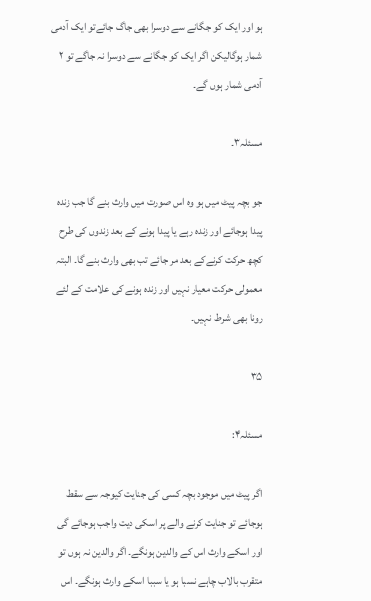ہو اور ایک کو جگانے سے دوسرا بھی جاگ جائےتو ایک آدمی شمار ہوگالیکن اگر ایک کو جگانے سے دوسرا نہ جاگے تو ۲ آدمی شمار ہوں گے۔

مسئلہ۳۔

جو بچہ پیٹ میں ہو وہ اس صورت میں وارث بنے گا جب زندہ پیدا ہوجائے اور زندہ رہے یا پیدا ہونے کے بعد زندوں کی طرح کچھ حرکت کرنےکے بعد مر جائے تب بھی وارث بنے گا۔ البتہ معمولی حرکت معیار نہیں اور زندہ ہونے کی علامت کے لئے رونا بھی شرط نہیں۔

۳۵

مسئلہ۴:

اگر پیٹ میں موجود بچہ کسی کی جنایت کیوجہ سے سقط ہوجائے تو جنایت کرنے والے پر اسکی دیت واجب ہوجائے گی اور اسکے وارث اس کے والدین ہونگے۔ اگر والدین نہ ہوں تو متقرب بالاب چاہے نسبا ہو یا سببا اسکے وارث ہونگے۔ اس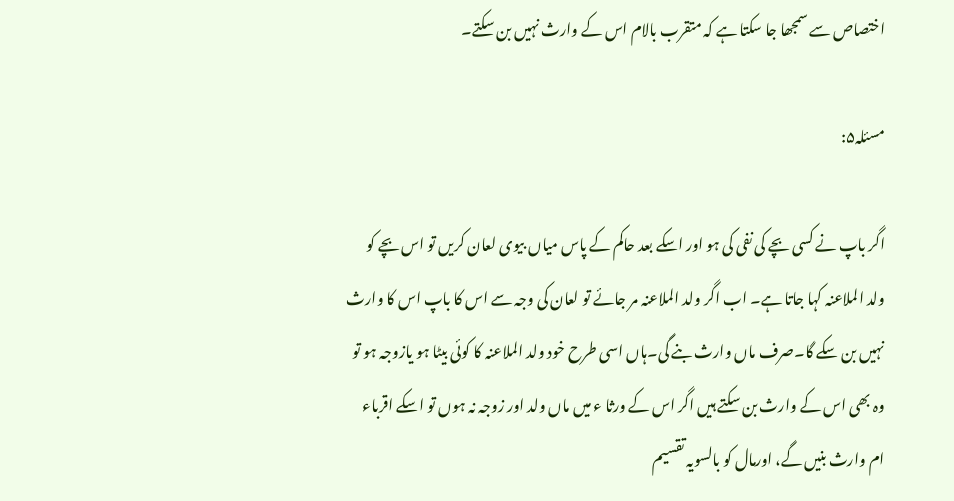اختصاص سے سمجھا جا سکتا ہے کہ متقرب بالام اس کے وارث نہیں بن سکتے۔

مسئلہ۵:

اگر باپ نے کسی بچے کی نفی کی ہو اور اسکے بعد حاکم کے پاس میاں بیوی لعان کریں تو اس بچے کو ولد الملاعنہ کہا جاتا ہے۔ اب اگر ولد الملاعنہ مر جائے تو لعان کی وجہ سے اس کا باپ اس کا وارث نہیں بن سکے گا۔صرف ماں وارث بنے گی۔ہاں اسی طرح خود ولد الملاعنہ کا کوئی بیٹا ہو یازوجہ ہو تو وہ بھی اس کے وارث بن سکتے ہیں اگر اس کے ورثا ء میں ماں ولد اور زوجہ نہ ہوں تو اسکے اقرباء ام وارث بنیں گے، اورمال کو بالسویہ تقسیم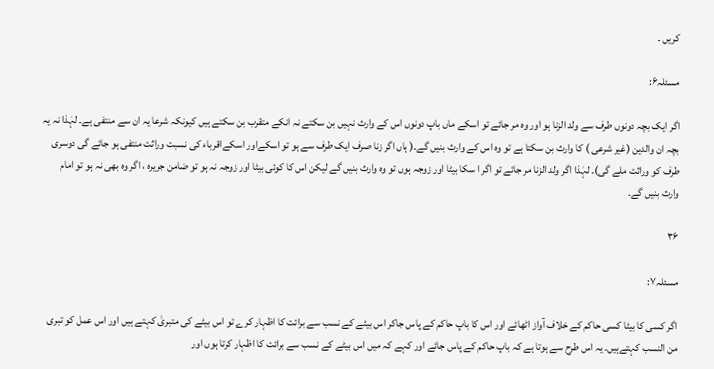کریں ۔

مسئلہ۶:

اگر ایک بچہ دونوں طرف سے ولد الزنا ہو اور وہ مر جائے تو اسکے ماں باپ دونوں اس کے وارث نہیں بن سکتے نہ انکے متقرب بن سکتے ہیں کیونکہ شرعا یہ ان سے منتفی ہے۔ لہٰذا نہ یہ بچہ ان والدین (غیر شرعی ) کا وارث بن سکتا ہے تو وہ اس کے وارث بنیں گے۔( ہاں اگر زنا صرف ایک طرف سے ہو تو اسکےاور اسکےاقرباء کی نسبت وراثت منتفی ہو جائے گی دوسری طرف کو وراثت ملے گی)۔ لہٰذا اگر ولد الزنا مر جائے تو اگر ا سکا بیٹا اور زوجہ ہوں تو وہ وارث بنیں گے لیکن اس کا کوئی بیٹا اور زوجہ نہ ہو تو ضامن جریرہ ، اگر وہ بھی نہ ہو تو امام وارث بنیں گے۔

۳۶

مسئلہ۷:

اگر کسی کا بیٹا کسی حاکم کے خلاف آواز اٹھائے اور اس کا باپ حاکم کے پاس جاکر اس بیٹے کے نسب سے برائت کا اظہار کرے تو اس بیٹے کی متبریٰ کہتے ہیں اور اس عمل کو تبری من النسب کہتےہیں۔ یہ اس طرح سے ہوتا ہے کہ باپ حاکم کے پاس جائے اور کہے کہ میں اس بیٹے کے نسب سے برائت کا اظہار کرتا ہوں اور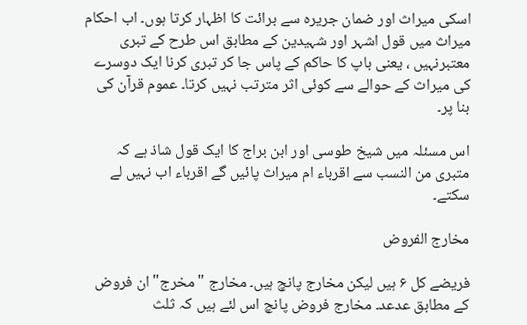اسکی میراث اور ضمان جریرہ سے برائت کا اظہار کرتا ہوں۔ اب احکام میراث میں قول اشہر اور شہیدین کے مطابق اس طرح کے تبری معتبرنہیں ، یعنی باپ کا حاکم کے پاس جا کر تبری کرنا ایک دوسرے کی میراث کے حوالے سے کوئی اثر مترتب نہیں کرتا۔ عموم قرآن کی بنا پر۔

اس مسئلہ میں شیخ طوسی اور ابن براج کا ایک قول شاذ ہے کہ متبری من النسب سے اقرباء ام میراث پائیں گے اقرباء اب نہیں لے سکتے۔

مخارج الفروض

فریضے کل ۶ ہیں لیکن مخارج پانچ ہیں۔ مخارج "مخرج" ان فروض کے مطابق عدعد۔ مخارج فروض پانچ اس لئے ہیں کہ ثلث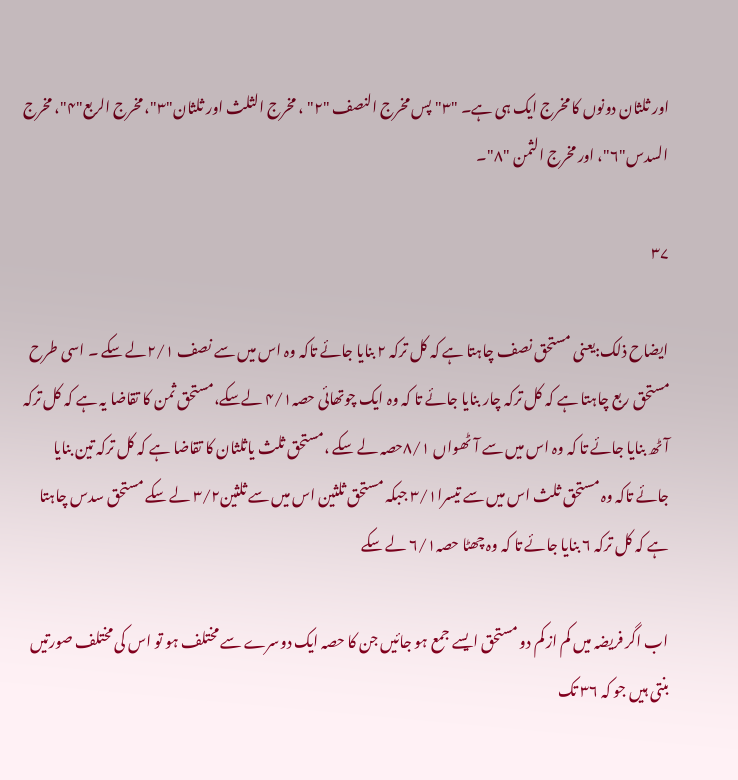اور ثلثان دونوں کا مخرج ایک ہی ہے۔ "۳" پس مخرج النصف "۲" ، مخرج الثلث اور ثلثان"۳"، مخرج الربع"۴"، مخرج السدس"۶"، اور مخرج الثمن "۸"۔

۳۷

ایضاح ذلک:یعنی مستحق نصف چاہتا ہے کہ کل ترکہ ۲ بنایا جائے تاکہ وہ اس میں سے نصف ۲/۱لے سکے ۔ اسی طرح مستحق ربع چاہتا ہے کہ کل ترکہ چار بنایا جائے تا کہ وہ ایک چوتھائی حصہ۴/۱ لےسکے،مستحق ثمن کا تقاضا یہ ہے کہ کل ترکہ آٹھ بنایا جائے تا کہ وہ اس میں سے آٹھواں ۸/۱حصہ لے سکے ،مستحق ثلث یاثلثان کا تقاضا ہے کہ کل ترکہ تین بنایا جائے تاکہ وہ مستحق ثلث اس میں سے تیسرا۳/۱ جبکہ مستحق ثلثین اس میں سے ثلثین۳/۲ لے سکے مستحق سدس چاہتا ہے کہ کل ترکہ ۶ بنایا جائے تا کہ وہ چھٹا حصہ۶/۱ لے سکے

اب اگر فریضہ میں کم از کم دو مستحق ایسے جمع ہو جائیں جن کا حصہ ایک دوسرے سے مختلف ہو تو اس کی مختلف صورتیں بنتی ہیں جو کہ ۳۶ تک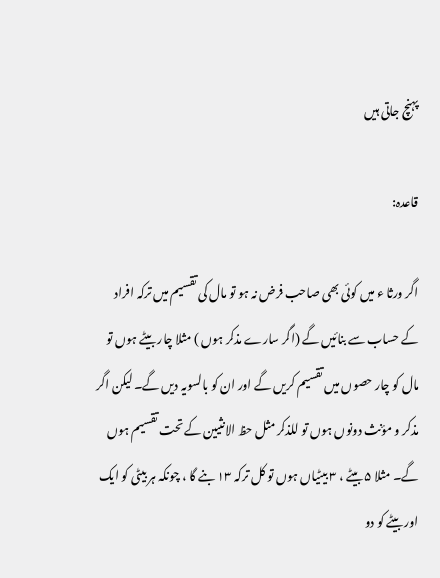پہنچ جاتی ہیں

قاعدہ:

اگر ورثا ء میں کوئی بھی صاحب فرض نہ ہو تو مال کی تقسیم میں ترکہ افراد کے حساب سے بنائیں گے (اگر سارے مذکر ہوں ) مثلا چار بیٹے ہوں تو مال کو چار حصوں میں تقسیم کریں گے اور ان کو بالسویہ دیں گے۔ لیکن اگر مذکر و مؤنث دونوں ہوں تو للذکر مثل حظ الانثیین کے تحت تقسیم ہوں گے۔ مثلا ۵ بیٹے ، ۳ بیٹیاں ہوں تو کل ترکہ ۱۳ بنے گا ، چونکہ ہر بیٹی کو ایک اور بیٹے کو دو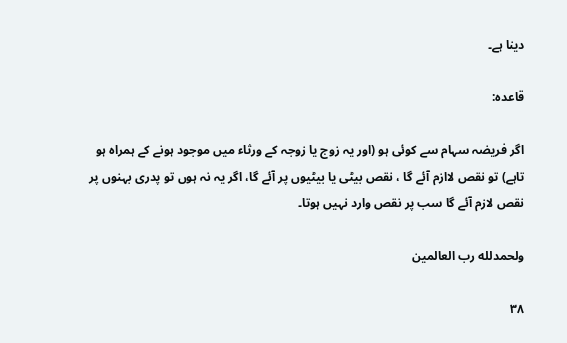دینا ہے۔

قاعدہ:

اگر فریضہ سہام سے کوئی ہو (اور یہ زوج یا زوجہ کے ورثاء میں موجود ہونے کے ہمراہ ہو تاہے) تو نقص لاازم آئے گا ، نقص بیٹی یا بیٹیوں پر آئے گا، اگر یہ نہ ہوں تو پدری بہنوں پر نقص لازم آئے گا سب پر نقص وارد نہیں ہوتا۔

ولحمدلله رب العالمین

۳۸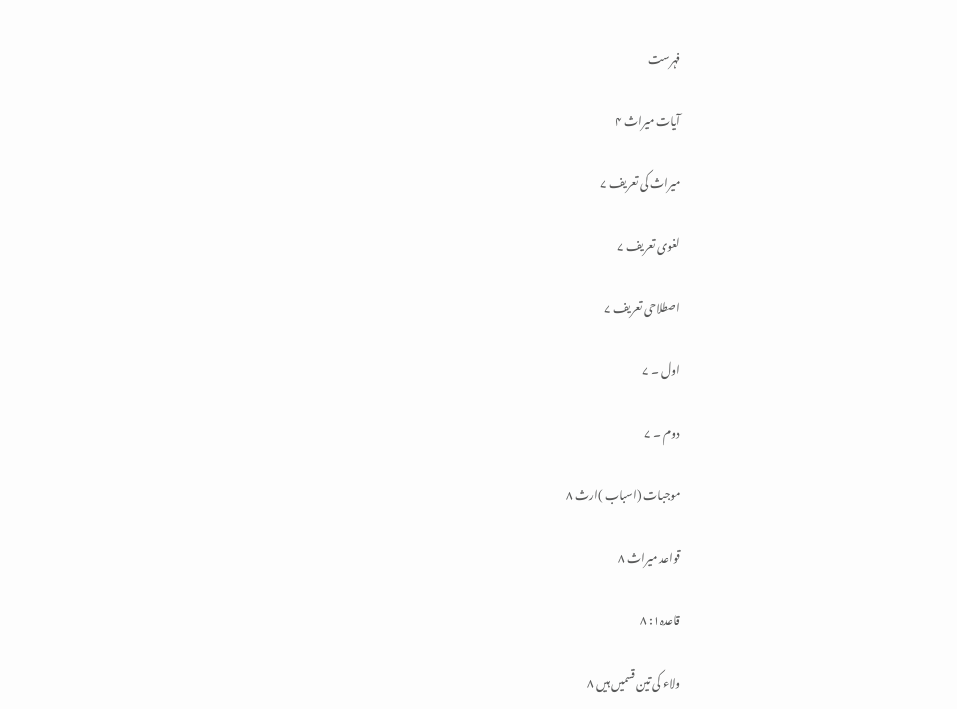فہرست

آیات میراث ۴

میراث کی تعریف ۷

لغوی تعریف ۷

اصطلاحی تعریف ۷

اول ۔ ۷

دوم ۔ ۷

موجبات (اسباب )ارث ۸

قواعد میراث ۸

قاعدہ۱: ۸

ولاء کی تین قسمیں ہیں ۸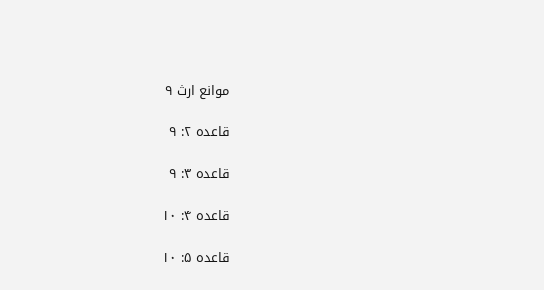موانع ارث ۹

قاعدہ ۲: ۹

قاعدہ ۳: ۹

قاعدہ ۴: ۱۰

قاعدہ ۵: ۱۰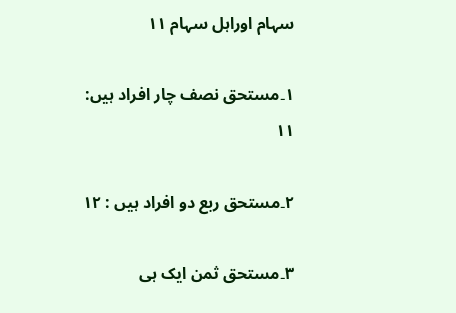سہام اوراہل سہام ۱۱

۱۔مستحق نصف چار افراد ہیں: ۱۱

۲۔مستحق ربع دو افراد ہیں : ۱۲

۳۔مستحق ثمن ایک ہی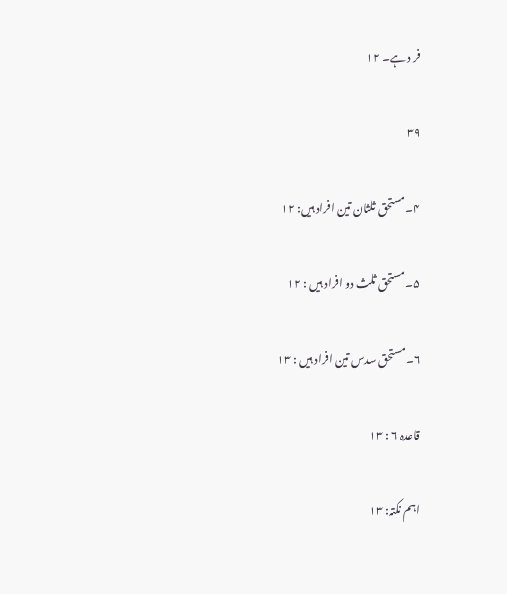فر د ہے۔ ۱۲

۳۹

۴۔مستحق ثلثان تین افراد ہیں: ۱۲

۵۔مستحق ثلث دو افراد ہیں : ۱۲

۶۔مستحق سدس تین افراد ہیں : ۱۳

قاعدہ ۶ : ۱۳

اہم نکتہ: ۱۳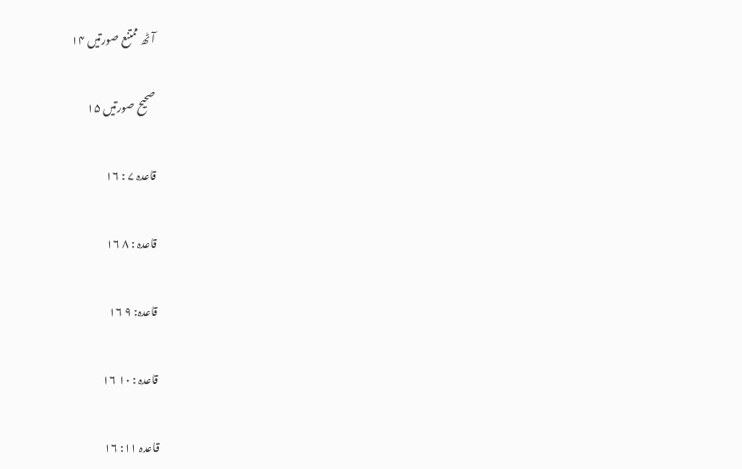آٹھ ممتنع صورتیں ۱۴

صحیح صورتیں ۱۵

قاعدہ ۷ : ۱۶

قاعدہ : ۸ ۱۶

قاعدہ: ۹ ۱۶

قاعدہ : ۱۰ ۱۶

قاعدہ ۱۱: ۱۶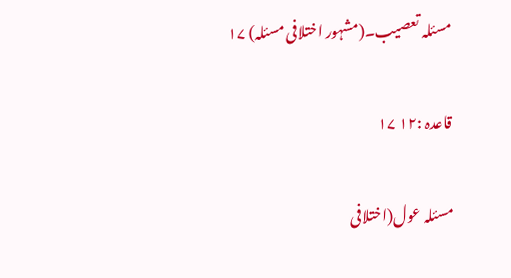مسئلہ تعصیب۔(مشہور اختلافی مسئلہ) ۱۷

قاعدہ :۱۲ ۱۷

مسئلہ عول(اختلافی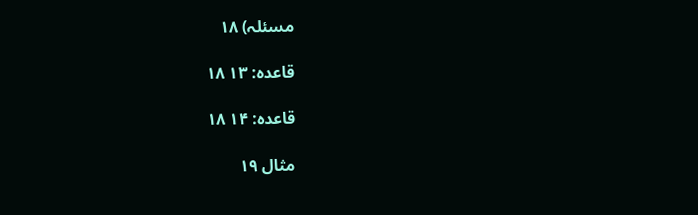مسئلہ) ۱۸

قاعدہ: ۱۳ ۱۸

قاعدہ: ۱۴ ۱۸

مثال ۱۹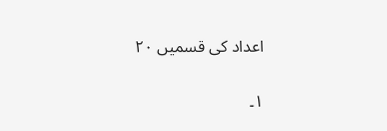اعداد کی قسمیں ۲۰

۱۔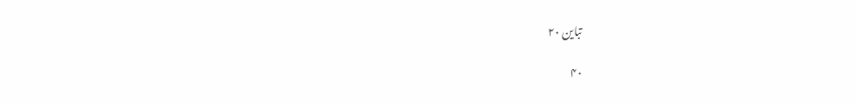تباین ۲۰

۴۰